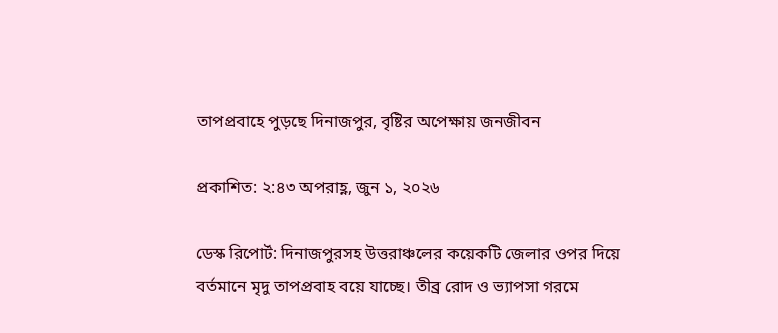তাপপ্রবাহে পুড়ছে দিনাজপুর, বৃষ্টির অপেক্ষায় জনজীবন

প্রকাশিত: ২:৪৩ অপরাহ্ণ, জুন ১, ২০২৬

ডেস্ক রিপোর্ট: দিনাজপুরসহ উত্তরাঞ্চলের কয়েকটি জেলার ওপর দিয়ে বর্তমানে মৃদু তাপপ্রবাহ বয়ে যাচ্ছে। তীব্র রোদ ও ভ্যাপসা গরমে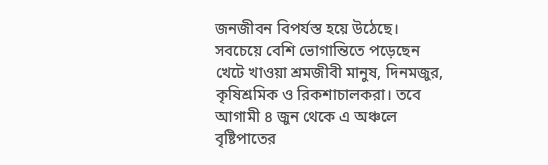জনজীবন বিপর্যস্ত হয়ে উঠেছে। সবচেয়ে বেশি ভোগান্তিতে পড়েছেন খেটে খাওয়া শ্রমজীবী মানুষ, দিনমজুর, কৃষিশ্রমিক ও রিকশাচালকরা। তবে আগামী ৪ জুন থেকে এ অঞ্চলে বৃষ্টিপাতের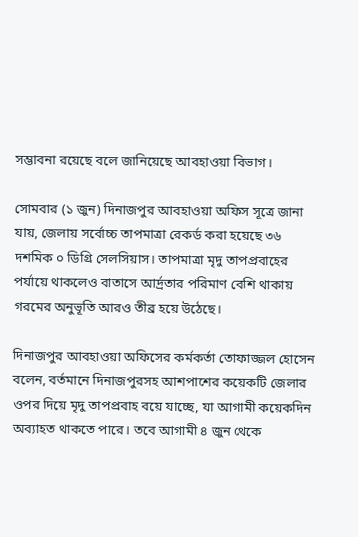সম্ভাবনা রয়েছে বলে জানিয়েছে আবহাওয়া বিভাগ।

সোমবার (১ জুন) দিনাজপুর আবহাওয়া অফিস সূত্রে জানা যায়, জেলায় সর্বোচ্চ তাপমাত্রা রেকর্ড করা হয়েছে ৩৬ দশমিক ০ ডিগ্রি সেলসিয়াস। তাপমাত্রা মৃদু তাপপ্রবাহের পর্যায়ে থাকলেও বাতাসে আর্দ্রতার পরিমাণ বেশি থাকায় গরমের অনুভূতি আরও তীব্র হয়ে উঠেছে।

দিনাজপুর আবহাওয়া অফিসের কর্মকর্তা তোফাজ্জল হোসেন বলেন, বর্তমানে দিনাজপুরসহ আশপাশের কয়েকটি জেলার ওপর দিয়ে মৃদু তাপপ্রবাহ বয়ে যাচ্ছে, যা আগামী কয়েকদিন অব্যাহত থাকতে পারে। তবে আগামী ৪ জুন থেকে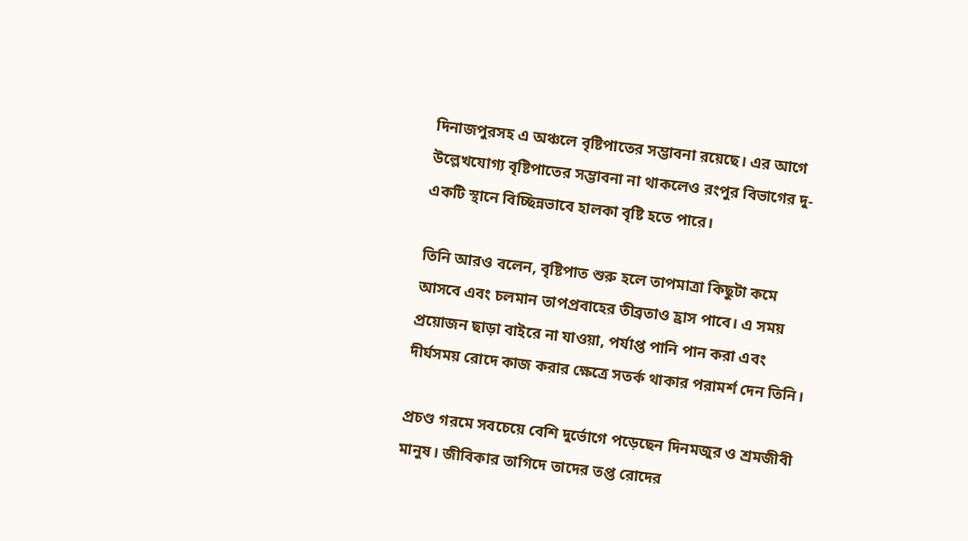দিনাজপুরসহ এ অঞ্চলে বৃষ্টিপাতের সম্ভাবনা রয়েছে। এর আগে উল্লেখযোগ্য বৃষ্টিপাতের সম্ভাবনা না থাকলেও রংপুর বিভাগের দু-একটি স্থানে বিচ্ছিন্নভাবে হালকা বৃষ্টি হতে পারে।

তিনি আরও বলেন, বৃষ্টিপাত শুরু হলে তাপমাত্রা কিছুটা কমে আসবে এবং চলমান তাপপ্রবাহের তীব্রতাও হ্রাস পাবে। এ সময় প্রয়োজন ছাড়া বাইরে না যাওয়া, পর্যাপ্ত পানি পান করা এবং দীর্ঘসময় রোদে কাজ করার ক্ষেত্রে সতর্ক থাকার পরামর্শ দেন তিনি।

প্রচণ্ড গরমে সবচেয়ে বেশি দুর্ভোগে পড়েছেন দিনমজুর ও শ্রমজীবী মানুষ। জীবিকার তাগিদে তাদের তপ্ত রোদের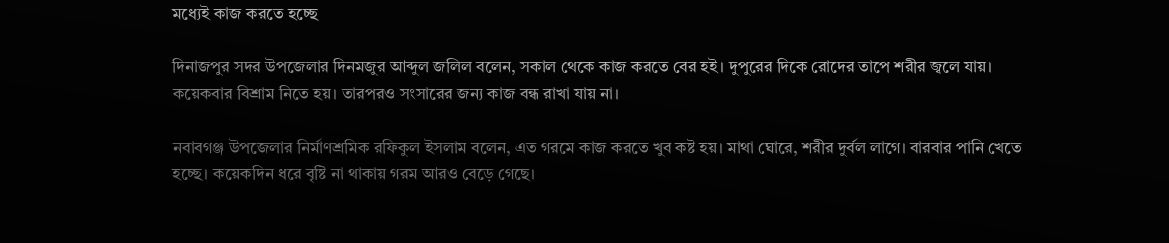মধ্যেই কাজ করতে হচ্ছে

দিনাজপুর সদর উপজেলার দিনমজুর আব্দুল জলিল বলেন, সকাল থেকে কাজ করতে বের হই। দুপুরের দিকে রোদের তাপে শরীর জ্বলে যায়। কয়েকবার বিশ্রাম নিতে হয়। তারপরও সংসারের জন্য কাজ বন্ধ রাখা যায় না।

নবাবগঞ্জ উপজেলার নির্মাণশ্রমিক রফিকুল ইসলাম বলেন, এত গরমে কাজ করতে খুব কষ্ট হয়। মাথা ঘোরে, শরীর দুর্বল লাগে। বারবার পানি খেতে হচ্ছে। কয়েকদিন ধরে বৃষ্টি না থাকায় গরম আরও বেড়ে গেছে।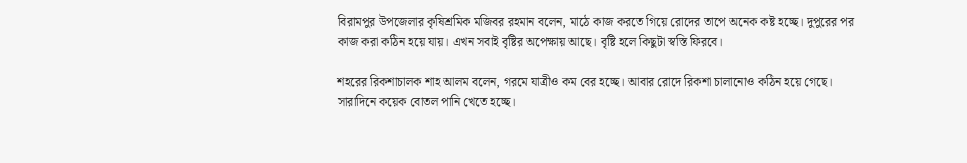বিরামপুর উপজেলার কৃষিশ্রমিক মজিবর রহমান বলেন, মাঠে কাজ করতে গিয়ে রোদের তাপে অনেক কষ্ট হচ্ছে। দুপুরের পর কাজ করা কঠিন হয়ে যায়। এখন সবাই বৃষ্টির অপেক্ষায় আছে। বৃষ্টি হলে কিছুটা স্বস্তি ফিরবে।

শহরের রিকশাচালক শাহ আলম বলেন, গরমে যাত্রীও কম বের হচ্ছে। আবার রোদে রিকশা চালানোও কঠিন হয়ে গেছে। সারাদিনে কয়েক বোতল পানি খেতে হচ্ছে।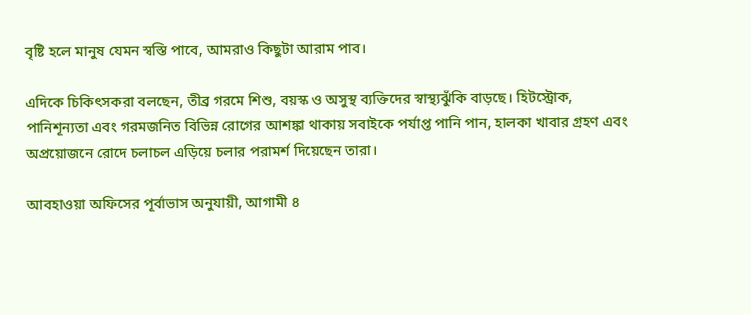বৃষ্টি হলে মানুষ যেমন স্বস্তি পাবে, আমরাও কিছুটা আরাম পাব।

এদিকে চিকিৎসকরা বলছেন, তীব্র গরমে শিশু, বয়স্ক ও অসুস্থ ব্যক্তিদের স্বাস্থ্যঝুঁকি বাড়ছে। হিটস্ট্রোক, পানিশূন্যতা এবং গরমজনিত বিভিন্ন রোগের আশঙ্কা থাকায় সবাইকে পর্যাপ্ত পানি পান, হালকা খাবার গ্রহণ এবং অপ্রয়োজনে রোদে চলাচল এড়িয়ে চলার পরামর্শ দিয়েছেন তারা।

আবহাওয়া অফিসের পূর্বাভাস অনুযায়ী, আগামী ৪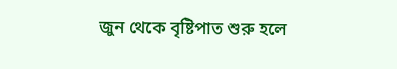জুন থেকে বৃষ্টিপাত শুরু হলে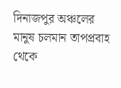দিনাজপুর অঞ্চলের মানুষ চলমান তাপপ্রবাহ থেকে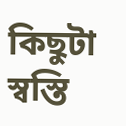কিছুটা স্বস্তি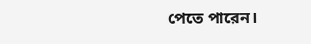পেতে পারেন।